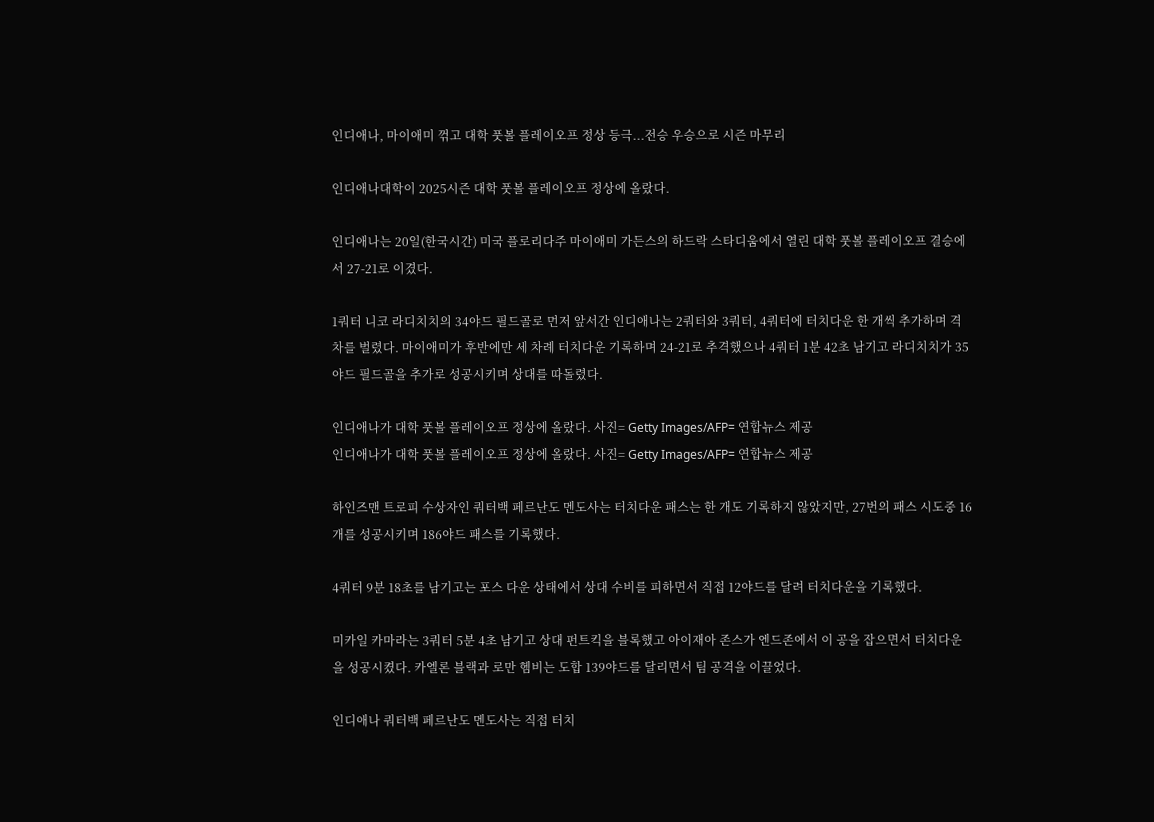인디애나, 마이애미 꺾고 대학 풋볼 플레이오프 정상 등극...전승 우승으로 시즌 마무리

인디애나대학이 2025시즌 대학 풋볼 플레이오프 정상에 올랐다.

인디애나는 20일(한국시간) 미국 플로리다주 마이애미 가든스의 하드락 스타디움에서 열린 대학 풋볼 플레이오프 결승에서 27-21로 이겼다.

1쿼터 니코 라디치치의 34야드 필드골로 먼저 앞서간 인디애나는 2쿼터와 3쿼터, 4쿼터에 터치다운 한 개씩 추가하며 격차를 벌렸다. 마이애미가 후반에만 세 차례 터치다운 기록하며 24-21로 추격했으나 4쿼터 1분 42초 남기고 라디치치가 35야드 필드골을 추가로 성공시키며 상대를 따돌렸다.

인디애나가 대학 풋볼 플레이오프 정상에 올랐다. 사진= Getty Images/AFP= 연합뉴스 제공
인디애나가 대학 풋볼 플레이오프 정상에 올랐다. 사진= Getty Images/AFP= 연합뉴스 제공

하인즈맨 트로피 수상자인 쿼터백 페르난도 멘도사는 터치다운 패스는 한 개도 기록하지 않았지만, 27번의 패스 시도중 16개를 성공시키며 186야드 패스를 기록했다.

4쿼터 9분 18초를 남기고는 포스 다운 상태에서 상대 수비를 피하면서 직접 12야드를 달려 터치다운을 기록했다.

미카일 카마라는 3쿼터 5분 4초 남기고 상대 펀트킥을 블록했고 아이재아 존스가 엔드존에서 이 공을 잡으면서 터치다운을 성공시켰다. 카엘론 블랙과 로만 헴비는 도합 139야드를 달리면서 팀 공격을 이끌었다.

인디애나 쿼터백 페르난도 멘도사는 직접 터치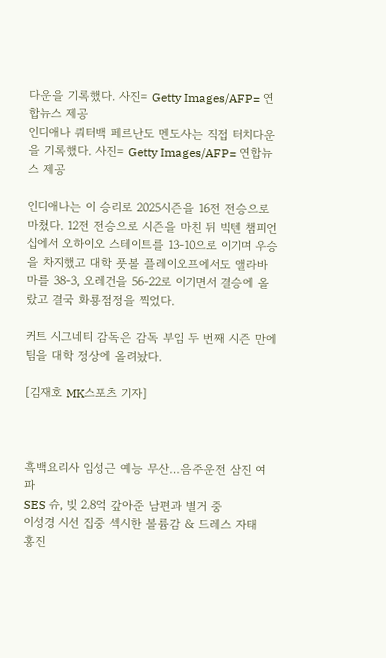다운을 기록했다. 사진= Getty Images/AFP= 연합뉴스 제공
인디애나 쿼터백 페르난도 멘도사는 직접 터치다운을 기록했다. 사진= Getty Images/AFP= 연합뉴스 제공

인디애나는 이 승리로 2025시즌을 16전 전승으로 마쳤다. 12전 전승으로 시즌을 마친 뒤 빅텐 챔피언십에서 오하이오 스테이트를 13-10으로 이기며 우승을 차지했고 대학 풋볼 플레이오프에서도 앨라바마를 38-3, 오레건을 56-22로 이기면서 결승에 올랐고 결국 화룡점정을 찍었다.

커트 시그네티 감독은 감독 부임 두 번째 시즌 만에 팀을 대학 정상에 올려놨다.

[김재호 MK스포츠 기자]



흑백요리사 임성근 예능 무산…음주운전 삼진 여파
SES 슈, 빚 2.8억 갚아준 남편과 별거 중
이성경 시선 집중 섹시한 볼륨감 & 드레스 자태
홍진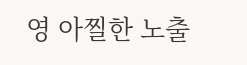영 아찔한 노출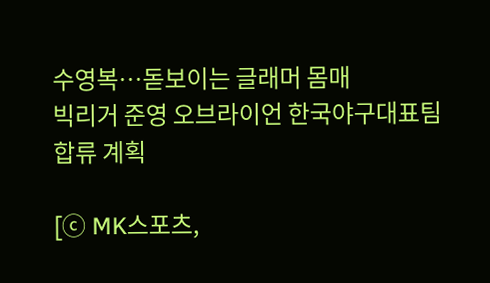수영복…돋보이는 글래머 몸매
빅리거 준영 오브라이언 한국야구대표팀 합류 계획

[ⓒ MK스포츠,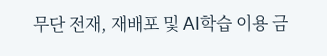무단 전재, 재배포 및 AI학습 이용 금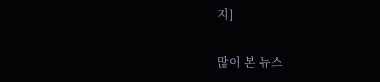지]

많이 본 뉴스